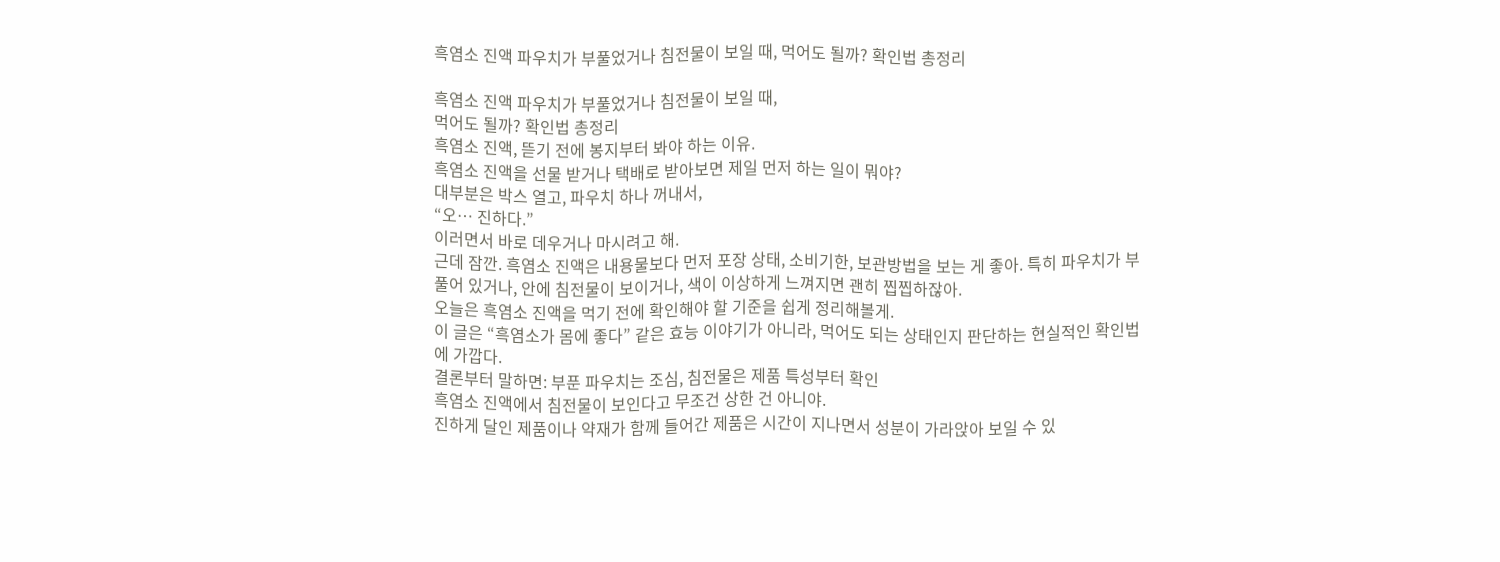흑염소 진액 파우치가 부풀었거나 침전물이 보일 때, 먹어도 될까? 확인법 총정리

흑염소 진액 파우치가 부풀었거나 침전물이 보일 때,
먹어도 될까? 확인법 총정리
흑염소 진액, 뜯기 전에 봉지부터 봐야 하는 이유.
흑염소 진액을 선물 받거나 택배로 받아보면 제일 먼저 하는 일이 뭐야?
대부분은 박스 열고, 파우치 하나 꺼내서,
“오… 진하다.”
이러면서 바로 데우거나 마시려고 해.
근데 잠깐. 흑염소 진액은 내용물보다 먼저 포장 상태, 소비기한, 보관방법을 보는 게 좋아. 특히 파우치가 부풀어 있거나, 안에 침전물이 보이거나, 색이 이상하게 느껴지면 괜히 찝찝하잖아.
오늘은 흑염소 진액을 먹기 전에 확인해야 할 기준을 쉽게 정리해볼게.
이 글은 “흑염소가 몸에 좋다” 같은 효능 이야기가 아니라, 먹어도 되는 상태인지 판단하는 현실적인 확인법에 가깝다.
결론부터 말하면: 부푼 파우치는 조심, 침전물은 제품 특성부터 확인
흑염소 진액에서 침전물이 보인다고 무조건 상한 건 아니야.
진하게 달인 제품이나 약재가 함께 들어간 제품은 시간이 지나면서 성분이 가라앉아 보일 수 있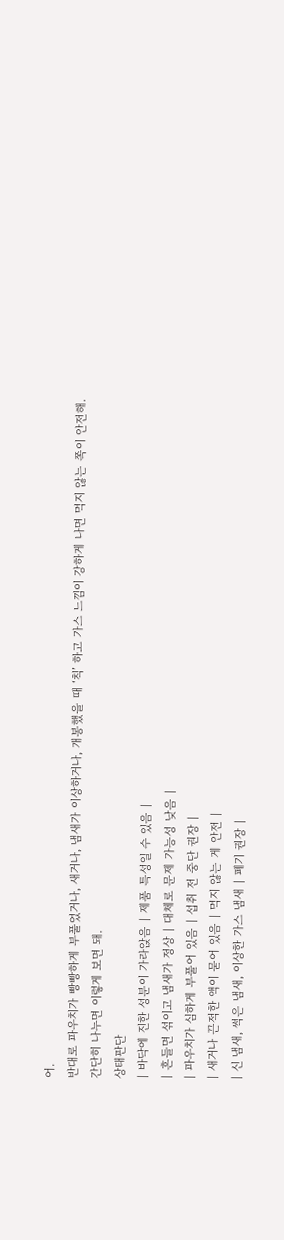어.
반대로 파우치가 빵빵하게 부풀었거나, 새거나, 냄새가 이상하거나, 개봉했을 때 ‘칙’ 하고 가스 느낌이 강하게 나면 먹지 않는 쪽이 안전해.
간단히 나누면 이렇게 보면 돼.
상태판단
| 바닥에 진한 성분이 가라앉음 | 제품 특성일 수 있음 |
| 흔들면 섞이고 냄새가 정상 | 대체로 문제 가능성 낮음 |
| 파우치가 심하게 부풀어 있음 | 섭취 전 중단 권장 |
| 새거나 끈적한 액이 묻어 있음 | 먹지 않는 게 안전 |
| 신 냄새, 썩은 냄새, 이상한 가스 냄새 | 폐기 권장 |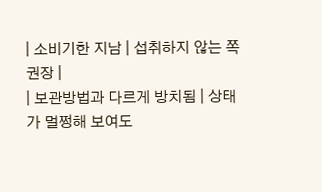| 소비기한 지남 | 섭취하지 않는 쪽 권장 |
| 보관방법과 다르게 방치됨 | 상태가 멀쩡해 보여도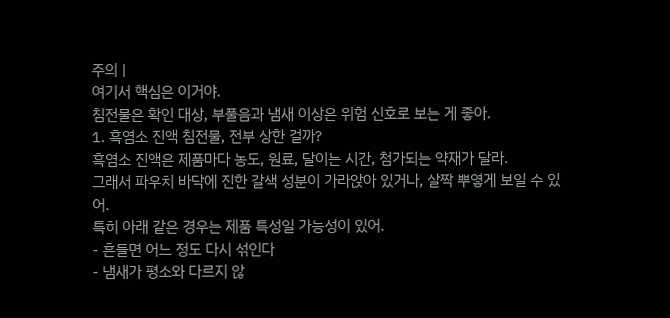주의 |
여기서 핵심은 이거야.
침전물은 확인 대상, 부풀음과 냄새 이상은 위험 신호로 보는 게 좋아.
1. 흑염소 진액 침전물, 전부 상한 걸까?
흑염소 진액은 제품마다 농도, 원료, 달이는 시간, 첨가되는 약재가 달라.
그래서 파우치 바닥에 진한 갈색 성분이 가라앉아 있거나, 살짝 뿌옇게 보일 수 있어.
특히 아래 같은 경우는 제품 특성일 가능성이 있어.
- 흔들면 어느 정도 다시 섞인다
- 냄새가 평소와 다르지 않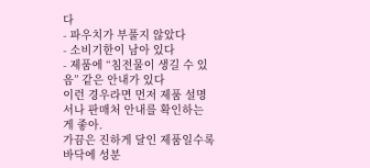다
- 파우치가 부풀지 않았다
- 소비기한이 남아 있다
- 제품에 “침전물이 생길 수 있음” 같은 안내가 있다
이런 경우라면 먼저 제품 설명서나 판매처 안내를 확인하는 게 좋아.
가끔은 진하게 달인 제품일수록 바닥에 성분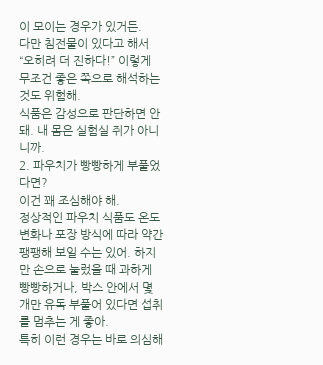이 모이는 경우가 있거든.
다만 침전물이 있다고 해서 “오히려 더 진하다!” 이렇게 무조건 좋은 쪽으로 해석하는 것도 위험해.
식품은 감성으로 판단하면 안 돼. 내 몸은 실험실 쥐가 아니니까.
2. 파우치가 빵빵하게 부풀었다면?
이건 꽤 조심해야 해.
정상적인 파우치 식품도 온도 변화나 포장 방식에 따라 약간 팽팽해 보일 수는 있어. 하지만 손으로 눌렀을 때 과하게 빵빵하거나, 박스 안에서 몇 개만 유독 부풀어 있다면 섭취를 멈추는 게 좋아.
특히 이런 경우는 바로 의심해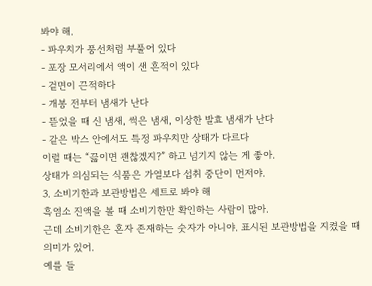봐야 해.
- 파우치가 풍선처럼 부풀어 있다
- 포장 모서리에서 액이 샌 흔적이 있다
- 겉면이 끈적하다
- 개봉 전부터 냄새가 난다
- 뜯었을 때 신 냄새, 썩은 냄새, 이상한 발효 냄새가 난다
- 같은 박스 안에서도 특정 파우치만 상태가 다르다
이럴 때는 “끓이면 괜찮겠지?” 하고 넘기지 않는 게 좋아.
상태가 의심되는 식품은 가열보다 섭취 중단이 먼저야.
3. 소비기한과 보관방법은 세트로 봐야 해
흑염소 진액을 볼 때 소비기한만 확인하는 사람이 많아.
근데 소비기한은 혼자 존재하는 숫자가 아니야. 표시된 보관방법을 지켰을 때 의미가 있어.
예를 들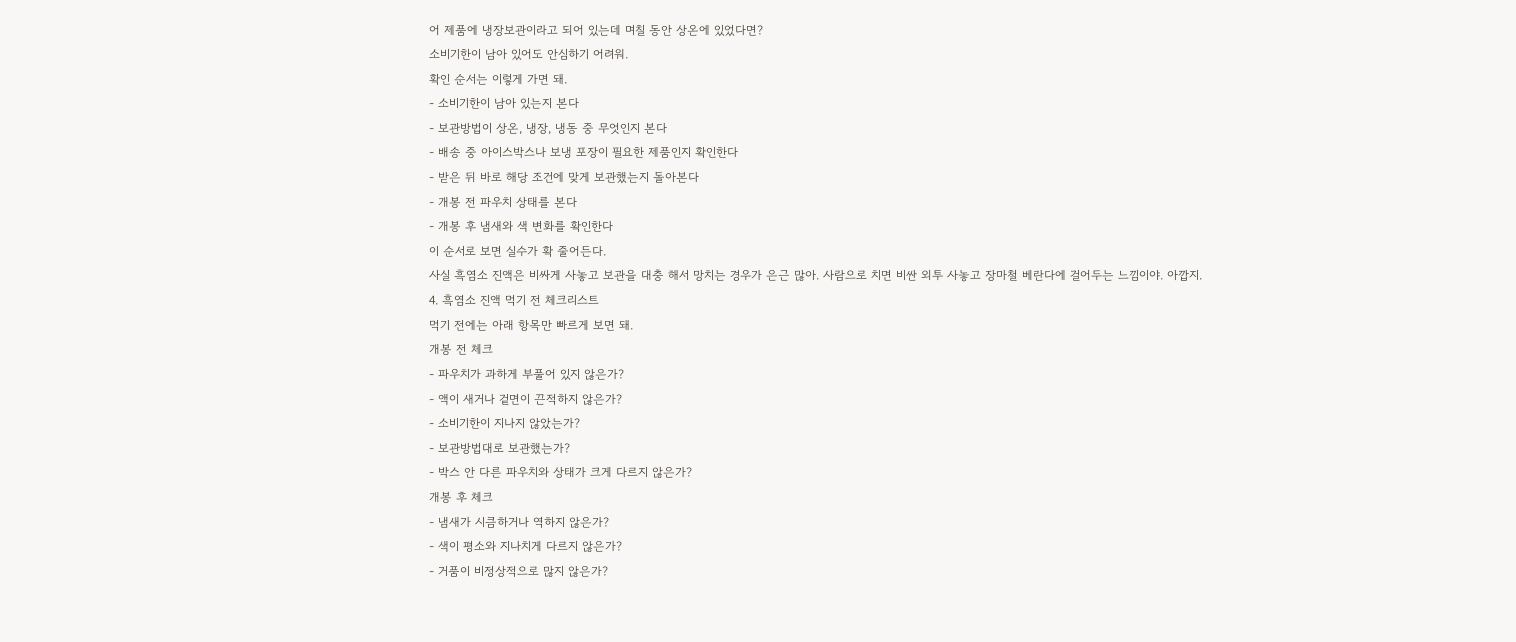어 제품에 냉장보관이라고 되어 있는데 며칠 동안 상온에 있었다면?
소비기한이 남아 있어도 안심하기 어려워.
확인 순서는 이렇게 가면 돼.
- 소비기한이 남아 있는지 본다
- 보관방법이 상온, 냉장, 냉동 중 무엇인지 본다
- 배송 중 아이스박스나 보냉 포장이 필요한 제품인지 확인한다
- 받은 뒤 바로 해당 조건에 맞게 보관했는지 돌아본다
- 개봉 전 파우치 상태를 본다
- 개봉 후 냄새와 색 변화를 확인한다
이 순서로 보면 실수가 확 줄어든다.
사실 흑염소 진액은 비싸게 사놓고 보관을 대충 해서 망치는 경우가 은근 많아. 사람으로 치면 비싼 외투 사놓고 장마철 베란다에 걸어두는 느낌이야. 아깝지.
4. 흑염소 진액 먹기 전 체크리스트
먹기 전에는 아래 항목만 빠르게 보면 돼.
개봉 전 체크
- 파우치가 과하게 부풀어 있지 않은가?
- 액이 새거나 겉면이 끈적하지 않은가?
- 소비기한이 지나지 않았는가?
- 보관방법대로 보관했는가?
- 박스 안 다른 파우치와 상태가 크게 다르지 않은가?
개봉 후 체크
- 냄새가 시큼하거나 역하지 않은가?
- 색이 평소와 지나치게 다르지 않은가?
- 거품이 비정상적으로 많지 않은가?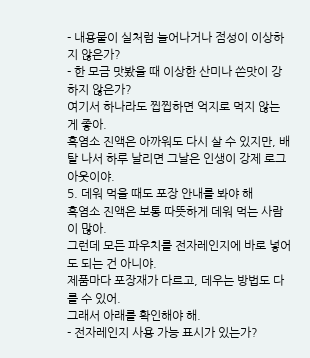- 내용물이 실처럼 늘어나거나 점성이 이상하지 않은가?
- 한 모금 맛봤을 때 이상한 산미나 쓴맛이 강하지 않은가?
여기서 하나라도 찝찝하면 억지로 먹지 않는 게 좋아.
흑염소 진액은 아까워도 다시 살 수 있지만, 배탈 나서 하루 날리면 그날은 인생이 강제 로그아웃이야.
5. 데워 먹을 때도 포장 안내를 봐야 해
흑염소 진액은 보통 따뜻하게 데워 먹는 사람이 많아.
그런데 모든 파우치를 전자레인지에 바로 넣어도 되는 건 아니야.
제품마다 포장재가 다르고, 데우는 방법도 다를 수 있어.
그래서 아래를 확인해야 해.
- 전자레인지 사용 가능 표시가 있는가?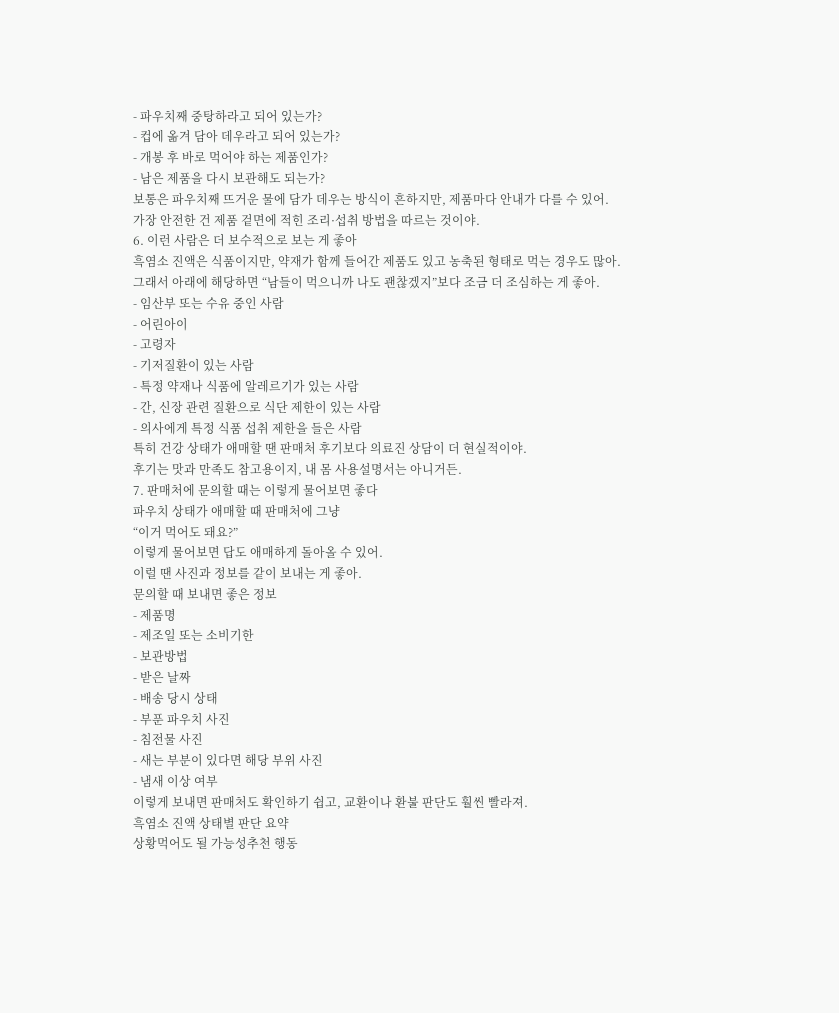- 파우치째 중탕하라고 되어 있는가?
- 컵에 옮겨 담아 데우라고 되어 있는가?
- 개봉 후 바로 먹어야 하는 제품인가?
- 남은 제품을 다시 보관해도 되는가?
보통은 파우치째 뜨거운 물에 담가 데우는 방식이 흔하지만, 제품마다 안내가 다를 수 있어.
가장 안전한 건 제품 겉면에 적힌 조리·섭취 방법을 따르는 것이야.
6. 이런 사람은 더 보수적으로 보는 게 좋아
흑염소 진액은 식품이지만, 약재가 함께 들어간 제품도 있고 농축된 형태로 먹는 경우도 많아.
그래서 아래에 해당하면 “남들이 먹으니까 나도 괜찮겠지”보다 조금 더 조심하는 게 좋아.
- 임산부 또는 수유 중인 사람
- 어린아이
- 고령자
- 기저질환이 있는 사람
- 특정 약재나 식품에 알레르기가 있는 사람
- 간, 신장 관련 질환으로 식단 제한이 있는 사람
- 의사에게 특정 식품 섭취 제한을 들은 사람
특히 건강 상태가 애매할 땐 판매처 후기보다 의료진 상담이 더 현실적이야.
후기는 맛과 만족도 참고용이지, 내 몸 사용설명서는 아니거든.
7. 판매처에 문의할 때는 이렇게 물어보면 좋다
파우치 상태가 애매할 때 판매처에 그냥
“이거 먹어도 돼요?”
이렇게 물어보면 답도 애매하게 돌아올 수 있어.
이럴 땐 사진과 정보를 같이 보내는 게 좋아.
문의할 때 보내면 좋은 정보
- 제품명
- 제조일 또는 소비기한
- 보관방법
- 받은 날짜
- 배송 당시 상태
- 부푼 파우치 사진
- 침전물 사진
- 새는 부분이 있다면 해당 부위 사진
- 냄새 이상 여부
이렇게 보내면 판매처도 확인하기 쉽고, 교환이나 환불 판단도 훨씬 빨라져.
흑염소 진액 상태별 판단 요약
상황먹어도 될 가능성추천 행동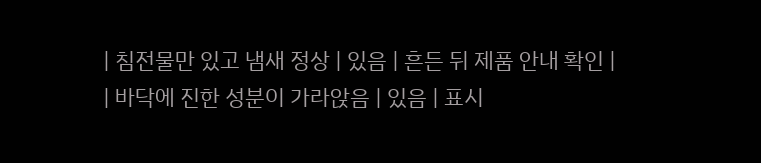| 침전물만 있고 냄새 정상 | 있음 | 흔든 뒤 제품 안내 확인 |
| 바닥에 진한 성분이 가라앉음 | 있음 | 표시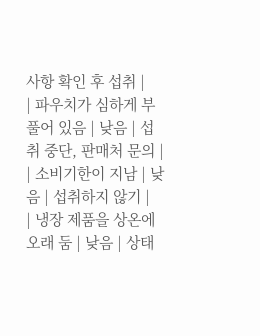사항 확인 후 섭취 |
| 파우치가 심하게 부풀어 있음 | 낮음 | 섭취 중단, 판매처 문의 |
| 소비기한이 지남 | 낮음 | 섭취하지 않기 |
| 냉장 제품을 상온에 오래 둠 | 낮음 | 상태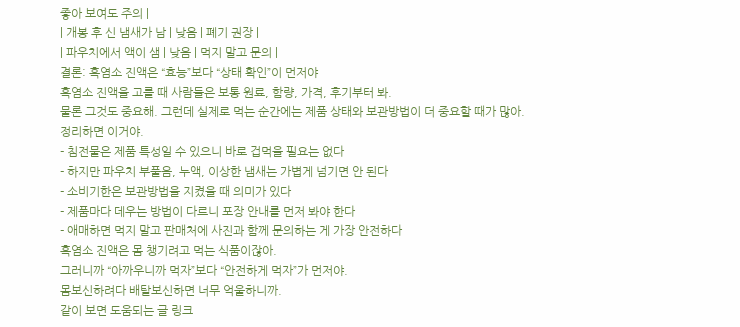좋아 보여도 주의 |
| 개봉 후 신 냄새가 남 | 낮음 | 폐기 권장 |
| 파우치에서 액이 샘 | 낮음 | 먹지 말고 문의 |
결론: 흑염소 진액은 “효능”보다 “상태 확인”이 먼저야
흑염소 진액을 고를 때 사람들은 보통 원료, 함량, 가격, 후기부터 봐.
물론 그것도 중요해. 그런데 실제로 먹는 순간에는 제품 상태와 보관방법이 더 중요할 때가 많아.
정리하면 이거야.
- 침전물은 제품 특성일 수 있으니 바로 겁먹을 필요는 없다
- 하지만 파우치 부풀음, 누액, 이상한 냄새는 가볍게 넘기면 안 된다
- 소비기한은 보관방법을 지켰을 때 의미가 있다
- 제품마다 데우는 방법이 다르니 포장 안내를 먼저 봐야 한다
- 애매하면 먹지 말고 판매처에 사진과 함께 문의하는 게 가장 안전하다
흑염소 진액은 몸 챙기려고 먹는 식품이잖아.
그러니까 “아까우니까 먹자”보다 “안전하게 먹자”가 먼저야.
몸보신하려다 배탈보신하면 너무 억울하니까.
같이 보면 도움되는 글 링크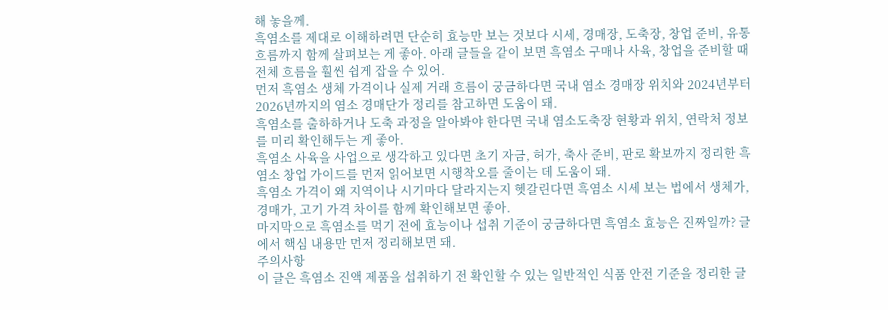해 놓을께.
흑염소를 제대로 이해하려면 단순히 효능만 보는 것보다 시세, 경매장, 도축장, 창업 준비, 유통 흐름까지 함께 살펴보는 게 좋아. 아래 글들을 같이 보면 흑염소 구매나 사육, 창업을 준비할 때 전체 흐름을 훨씬 쉽게 잡을 수 있어.
먼저 흑염소 생체 가격이나 실제 거래 흐름이 궁금하다면 국내 염소 경매장 위치와 2024년부터 2026년까지의 염소 경매단가 정리를 참고하면 도움이 돼.
흑염소를 출하하거나 도축 과정을 알아봐야 한다면 국내 염소도축장 현황과 위치, 연락처 정보를 미리 확인해두는 게 좋아.
흑염소 사육을 사업으로 생각하고 있다면 초기 자금, 허가, 축사 준비, 판로 확보까지 정리한 흑염소 창업 가이드를 먼저 읽어보면 시행착오를 줄이는 데 도움이 돼.
흑염소 가격이 왜 지역이나 시기마다 달라지는지 헷갈린다면 흑염소 시세 보는 법에서 생체가, 경매가, 고기 가격 차이를 함께 확인해보면 좋아.
마지막으로 흑염소를 먹기 전에 효능이나 섭취 기준이 궁금하다면 흑염소 효능은 진짜일까? 글에서 핵심 내용만 먼저 정리해보면 돼.
주의사항
이 글은 흑염소 진액 제품을 섭취하기 전 확인할 수 있는 일반적인 식품 안전 기준을 정리한 글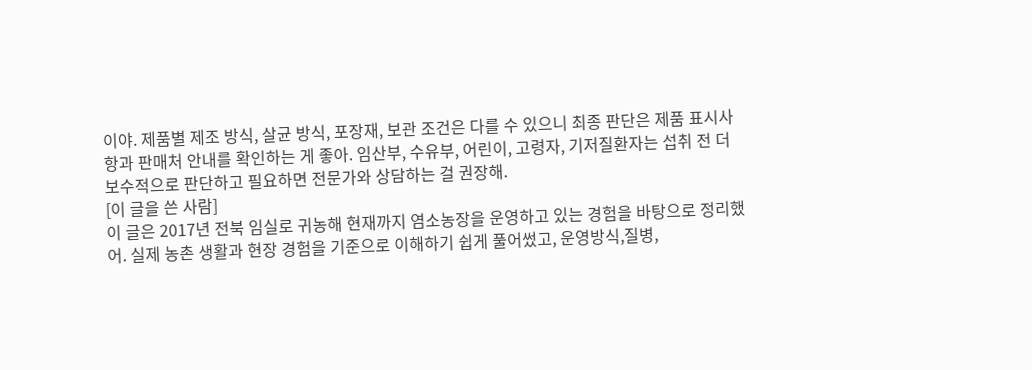이야. 제품별 제조 방식, 살균 방식, 포장재, 보관 조건은 다를 수 있으니 최종 판단은 제품 표시사항과 판매처 안내를 확인하는 게 좋아. 임산부, 수유부, 어린이, 고령자, 기저질환자는 섭취 전 더 보수적으로 판단하고 필요하면 전문가와 상담하는 걸 권장해.
[이 글을 쓴 사람]
이 글은 2017년 전북 임실로 귀농해 현재까지 염소농장을 운영하고 있는 경험을 바탕으로 정리했어. 실제 농촌 생활과 현장 경험을 기준으로 이해하기 쉽게 풀어썼고, 운영방식,질병,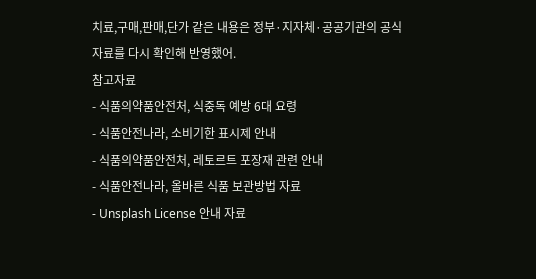치료,구매,판매,단가 같은 내용은 정부·지자체·공공기관의 공식 자료를 다시 확인해 반영했어.
참고자료
- 식품의약품안전처, 식중독 예방 6대 요령
- 식품안전나라, 소비기한 표시제 안내
- 식품의약품안전처, 레토르트 포장재 관련 안내
- 식품안전나라, 올바른 식품 보관방법 자료
- Unsplash License 안내 자료